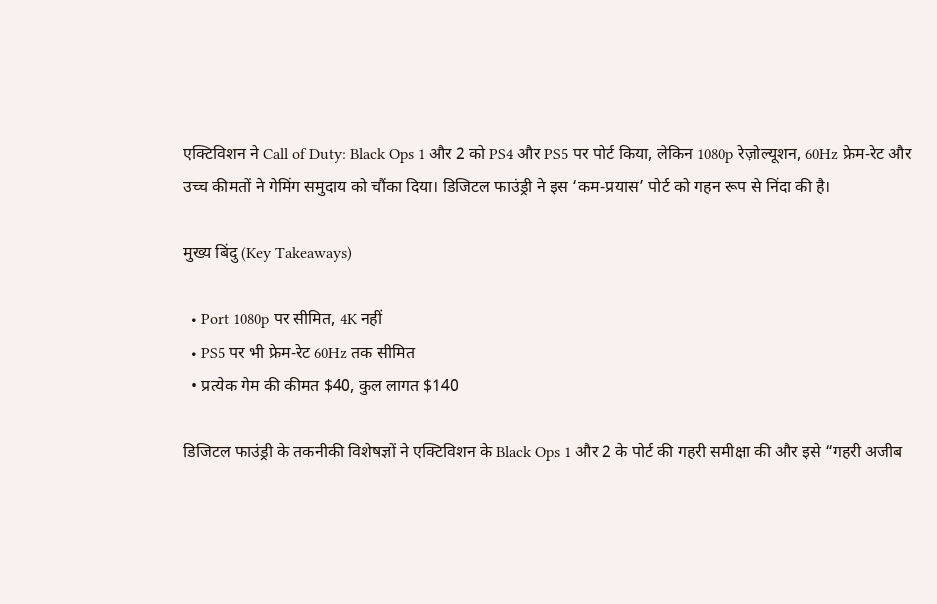एक्टिविशन ने Call of Duty: Black Ops 1 और 2 को PS4 और PS5 पर पोर्ट किया, लेकिन 1080p रेज़ोल्यूशन, 60Hz फ्रेम‑रेट और उच्च कीमतों ने गेमिंग समुदाय को चौंका दिया। डिजिटल फाउंड्री ने इस ‘कम‑प्रयास’ पोर्ट को गहन रूप से निंदा की है।

मुख्य बिंदु (Key Takeaways)

  • Port 1080p पर सीमित, 4K नहीं
  • PS5 पर भी फ्रेम‑रेट 60Hz तक सीमित
  • प्रत्येक गेम की कीमत $40, कुल लागत $140

डिजिटल फाउंड्री के तकनीकी विशेषज्ञों ने एक्टिविशन के Black Ops 1 और 2 के पोर्ट की गहरी समीक्षा की और इसे “गहरी अजीब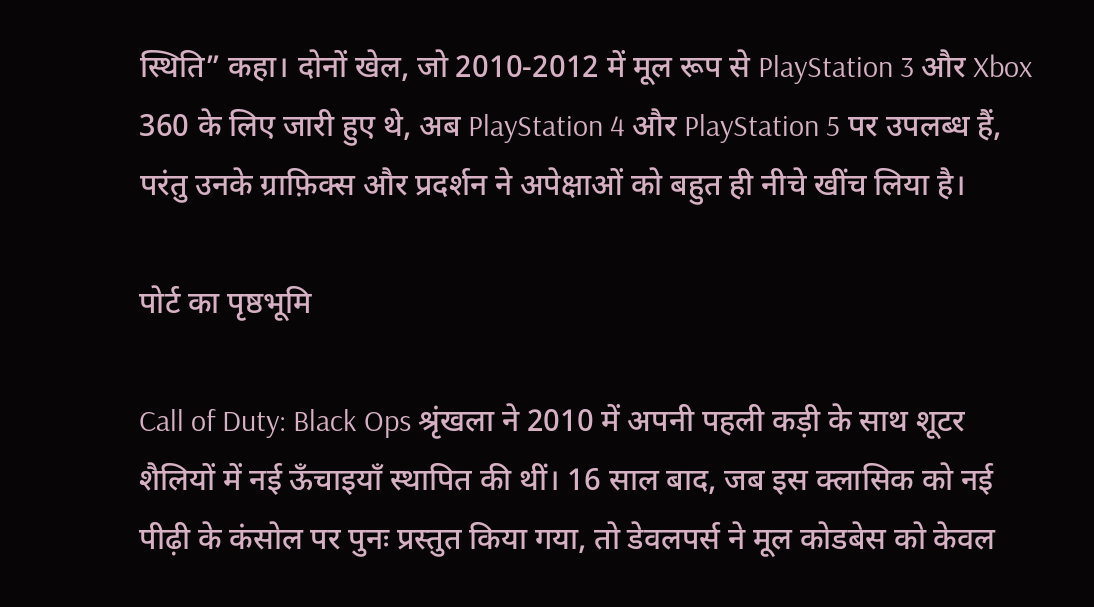स्थिति” कहा। दोनों खेल, जो 2010‑2012 में मूल रूप से PlayStation 3 और Xbox 360 के लिए जारी हुए थे, अब PlayStation 4 और PlayStation 5 पर उपलब्ध हैं, परंतु उनके ग्राफ़िक्स और प्रदर्शन ने अपेक्षाओं को बहुत ही नीचे खींच लिया है।

पोर्ट का पृष्ठभूमि

Call of Duty: Black Ops श्रृंखला ने 2010 में अपनी पहली कड़ी के साथ शूटर शैलियों में नई ऊँचाइयाँ स्थापित की थीं। 16 साल बाद, जब इस क्लासिक को नई पीढ़ी के कंसोल पर पुनः प्रस्तुत किया गया, तो डेवलपर्स ने मूल कोडबेस को केवल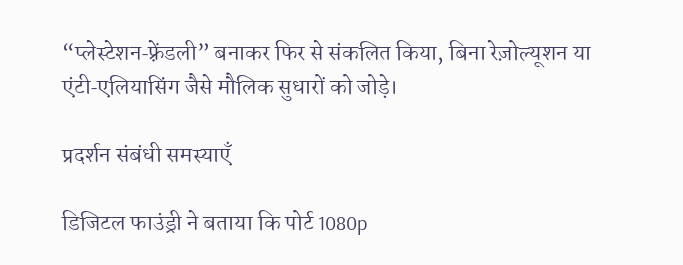“प्लेस्टेशन‑फ़्रेंडली” बनाकर फिर से संकलित किया, बिना रेज़ोल्यूशन या एंटी‑एलियासिंग जैसे मौलिक सुधारों को जोड़े।

प्रदर्शन संबंधी समस्याएँ

डिजिटल फाउंड्री ने बताया कि पोर्ट 1080p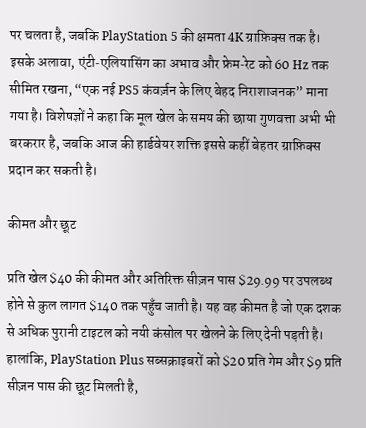पर चलता है, जबकि PlayStation 5 की क्षमता 4K ग्राफ़िक्स तक है। इसके अलावा, एंटी‑एलियासिंग का अभाव और फ्रेम‑रेट को 60 Hz तक सीमित रखना, “एक नई PS5 कंवर्ज़न के लिए बेहद निराशाजनक” माना गया है। विशेषज्ञों ने कहा कि मूल खेल के समय की छाया गुणवत्ता अभी भी बरकरार है, जबकि आज की हार्डवेयर शक्ति इससे कहीं बेहतर ग्राफ़िक्स प्रदान कर सकती है।

कीमत और छूट

प्रति खेल $40 की कीमत और अतिरिक्त सीज़न पास $29.99 पर उपलब्ध होने से कुल लागत $140 तक पहुँच जाती है। यह वह कीमत है जो एक दशक से अधिक पुरानी टाइटल को नयी कंसोल पर खेलने के लिए देनी पड़ती है। हालांकि, PlayStation Plus सब्सक्राइबरों को $20 प्रति गेम और $9 प्रति सीज़न पास की छूट मिलती है,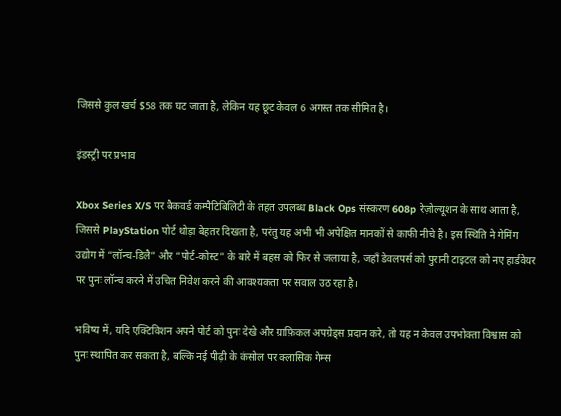जिससे कुल खर्च $58 तक घट जाता है, लेकिन यह छूट केवल 6 अगस्त तक सीमित है।

इंडस्ट्री पर प्रभाव

Xbox Series X/S पर बैकवर्ड कम्पैटिबिलिटी के तहत उपलब्ध Black Ops संस्करण 608p रेज़ोल्यूशन के साथ आता है, जिससे PlayStation पोर्ट थोड़ा बेहतर दिखता है, परंतु यह अभी भी अपेक्षित मानकों से काफी नीचे है। इस स्थिति ने गेमिंग उद्योग में “लॉन्च‑डिलै” और “पोर्ट‑कोस्ट” के बारे में बहस को फिर से जलाया है, जहाँ डेवलपर्स को पुरानी टाइटल को नए हार्डवेयर पर पुनः लॉन्च करने में उचित निवेश करने की आवश्यकता पर सवाल उठ रहा है।

भविष्य में, यदि एक्टिविशन अपने पोर्ट को पुनः देखे और ग्राफ़िकल अपग्रेड्स प्रदान करे, तो यह न केवल उपभोक्ता विश्वास को पुनः स्थापित कर सकता है, बल्कि नई पीढ़ी के कंसोल पर क्लासिक गेम्स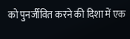को पुनर्जीवित करने की दिशा में एक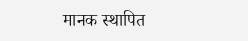मानक स्थापित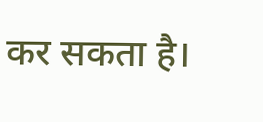कर सकता है।